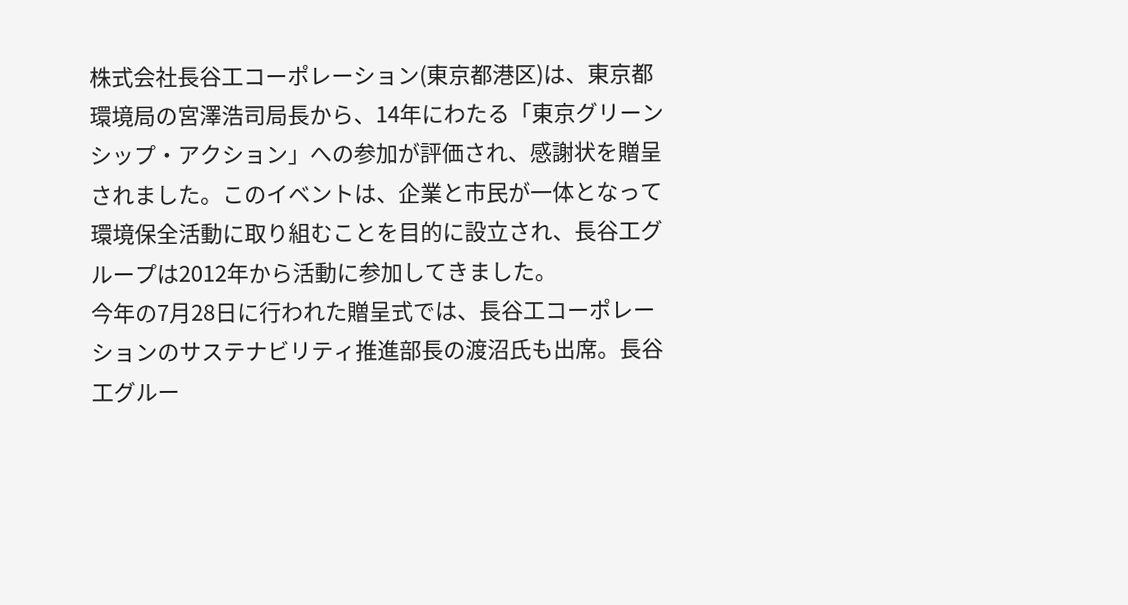株式会社長谷工コーポレーション(東京都港区)は、東京都環境局の宮澤浩司局長から、14年にわたる「東京グリーンシップ・アクション」への参加が評価され、感謝状を贈呈されました。このイベントは、企業と市民が一体となって環境保全活動に取り組むことを目的に設立され、長谷工グループは2012年から活動に参加してきました。
今年の7月28日に行われた贈呈式では、長谷工コーポレーションのサステナビリティ推進部長の渡沼氏も出席。長谷工グルー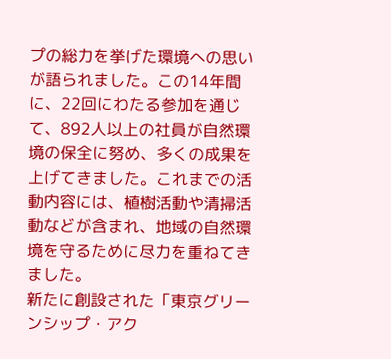プの総力を挙げた環境への思いが語られました。この14年間に、22回にわたる参加を通じて、892人以上の社員が自然環境の保全に努め、多くの成果を上げてきました。これまでの活動内容には、植樹活動や清掃活動などが含まれ、地域の自然環境を守るために尽力を重ねてきました。
新たに創設された「東京グリーンシップ・アク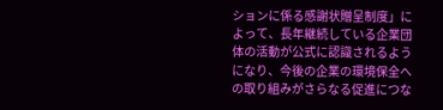ションに係る感謝状贈呈制度」によって、長年継続している企業団体の活動が公式に認識されるようになり、今後の企業の環境保全への取り組みがさらなる促進につな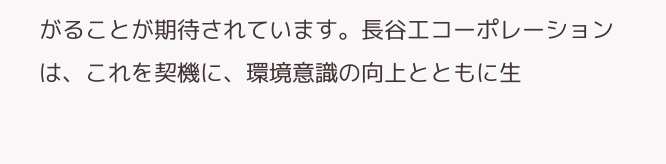がることが期待されています。長谷工コーポレーションは、これを契機に、環境意識の向上とともに生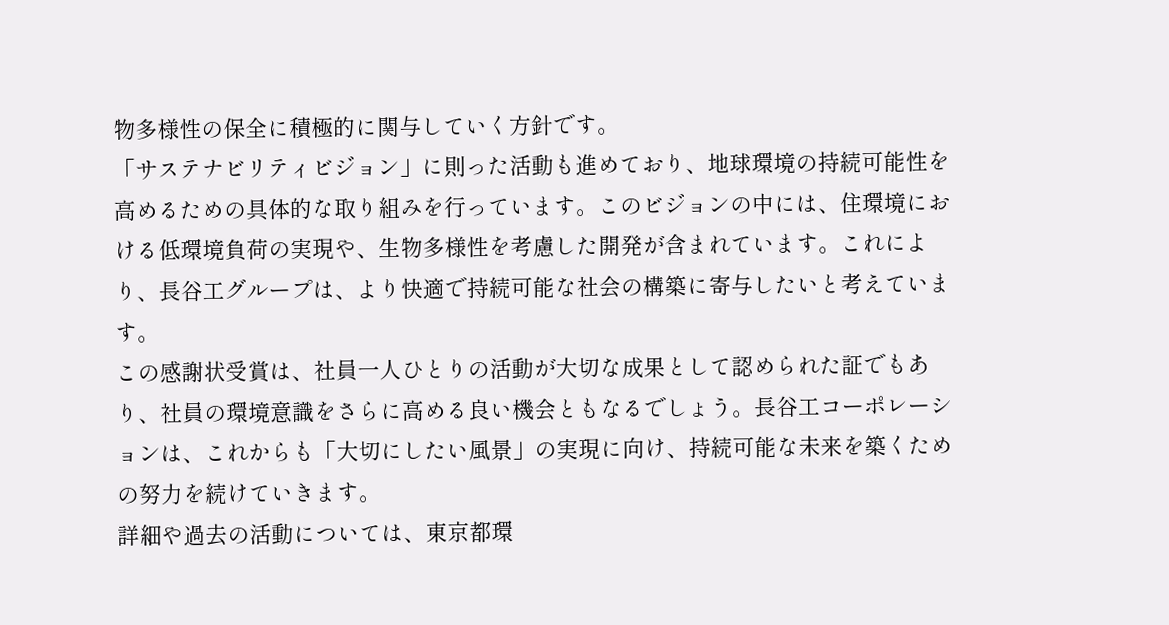物多様性の保全に積極的に関与していく方針です。
「サステナビリティビジョン」に則った活動も進めており、地球環境の持続可能性を高めるための具体的な取り組みを行っています。このビジョンの中には、住環境における低環境負荷の実現や、生物多様性を考慮した開発が含まれています。これにより、長谷工グループは、より快適で持続可能な社会の構築に寄与したいと考えています。
この感謝状受賞は、社員一人ひとりの活動が大切な成果として認められた証でもあり、社員の環境意識をさらに高める良い機会ともなるでしょう。長谷工コーポレーションは、これからも「大切にしたい風景」の実現に向け、持続可能な未来を築くための努力を続けていきます。
詳細や過去の活動については、東京都環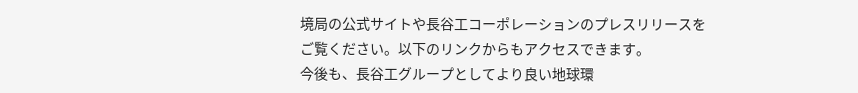境局の公式サイトや長谷工コーポレーションのプレスリリースをご覧ください。以下のリンクからもアクセスできます。
今後も、長谷工グループとしてより良い地球環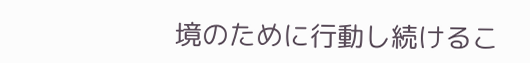境のために行動し続けるこ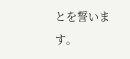とを誓います。